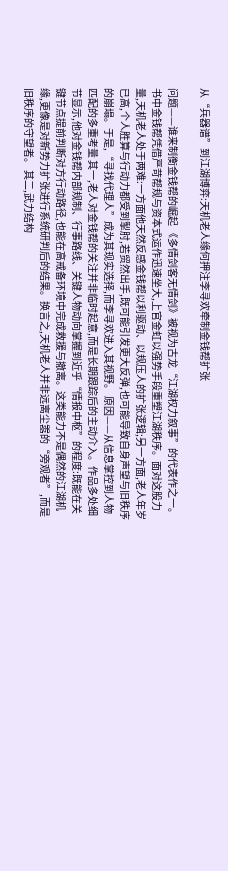从“兵器谱”到江湖博弈:天机老人缘何押注李寻欢牵制金钱帮扩张

问题——谁来制衡金钱帮的崛起 《多情剑客无情剑》被视为古龙“江湖权力叙事”的代表作之一。书中金钱帮凭借严苛帮规与资本式运作迅速坐大,上官金虹以强势手段重塑江湖秩序。面对这股力量,天机老人处于两难:一方面他天然反感金钱帮以利驱动、以规压人的扩张逻辑;另一方面,老人年岁已高,个人胜算与行动力都受到掣肘,若贸然出手,既可能引发更大反弹,也可能导致自身声望与旧秩序的崩塌。于是,“寻找代理人”成为其现实选择,而李寻欢进入其视野。 原因——从信息掌控到人物匹配的多重考量 其一,老人对金钱帮的关注并非临时起意,而是长期跟踪后的主动介入。作品多处细节显示,他对金钱帮内部规制、行事路线、关键人物动向掌握到近乎“情报中枢”的程度:既能在关键节点提前判断对方行动路径,也能在高戒备环境中完成救援与撤离。这类能力不是偶然的江湖机缘,更像是对新势力扩张进行系统研判后的结果。换言之,天机老人并非远离尘嚣的“旁观者”,而是旧秩序的守望者。 其二,武力结构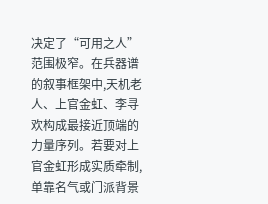决定了“可用之人”范围极窄。在兵器谱的叙事框架中,天机老人、上官金虹、李寻欢构成最接近顶端的力量序列。若要对上官金虹形成实质牵制,单靠名气或门派背景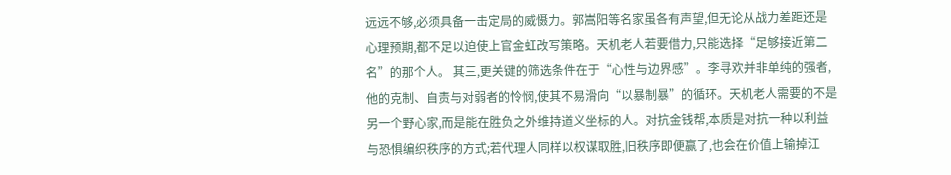远远不够,必须具备一击定局的威慑力。郭嵩阳等名家虽各有声望,但无论从战力差距还是心理预期,都不足以迫使上官金虹改写策略。天机老人若要借力,只能选择“足够接近第二名”的那个人。 其三,更关键的筛选条件在于“心性与边界感”。李寻欢并非单纯的强者,他的克制、自责与对弱者的怜悯,使其不易滑向“以暴制暴”的循环。天机老人需要的不是另一个野心家,而是能在胜负之外维持道义坐标的人。对抗金钱帮,本质是对抗一种以利益与恐惧编织秩序的方式;若代理人同样以权谋取胜,旧秩序即便赢了,也会在价值上输掉江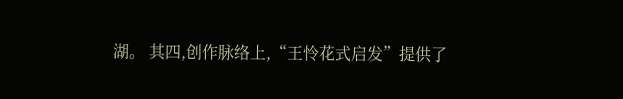湖。 其四,创作脉络上,“王怜花式启发”提供了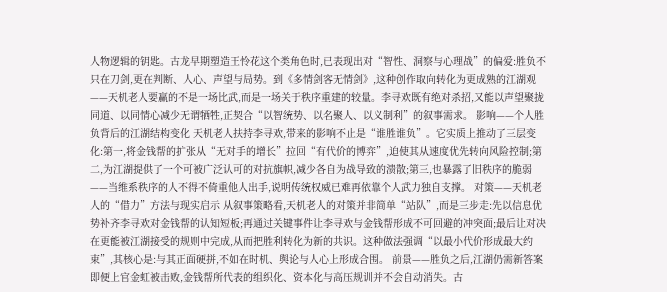人物逻辑的钥匙。古龙早期塑造王怜花这个类角色时,已表现出对“智性、洞察与心理战”的偏爱:胜负不只在刀剑,更在判断、人心、声望与局势。到《多情剑客无情剑》,这种创作取向转化为更成熟的江湖观——天机老人要赢的不是一场比武,而是一场关于秩序重建的较量。李寻欢既有绝对杀招,又能以声望聚拢同道、以同情心减少无谓牺牲,正契合“以智统势、以名聚人、以义制利”的叙事需求。 影响——个人胜负背后的江湖结构变化 天机老人扶持李寻欢,带来的影响不止是“谁胜谁负”。它实质上推动了三层变化:第一,将金钱帮的扩张从“无对手的增长”拉回“有代价的博弈”,迫使其从速度优先转向风险控制;第二,为江湖提供了一个可被广泛认可的对抗旗帜,减少各自为战导致的溃散;第三,也暴露了旧秩序的脆弱——当维系秩序的人不得不倚重他人出手,说明传统权威已难再依靠个人武力独自支撑。 对策——天机老人的“借力”方法与现实启示 从叙事策略看,天机老人的对策并非简单“站队”,而是三步走:先以信息优势补齐李寻欢对金钱帮的认知短板;再通过关键事件让李寻欢与金钱帮形成不可回避的冲突面;最后让对决在更能被江湖接受的规则中完成,从而把胜利转化为新的共识。这种做法强调“以最小代价形成最大约束”,其核心是:与其正面硬拼,不如在时机、舆论与人心上形成合围。 前景——胜负之后,江湖仍需新答案 即便上官金虹被击败,金钱帮所代表的组织化、资本化与高压规训并不会自动消失。古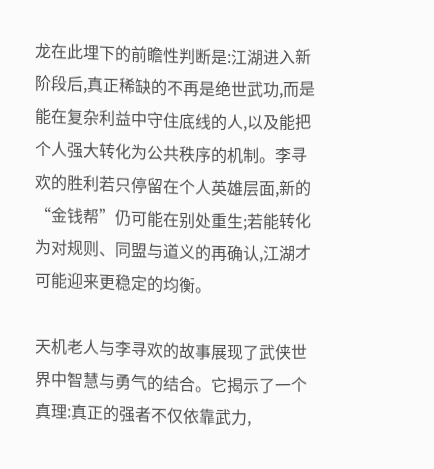龙在此埋下的前瞻性判断是:江湖进入新阶段后,真正稀缺的不再是绝世武功,而是能在复杂利益中守住底线的人,以及能把个人强大转化为公共秩序的机制。李寻欢的胜利若只停留在个人英雄层面,新的“金钱帮”仍可能在别处重生;若能转化为对规则、同盟与道义的再确认,江湖才可能迎来更稳定的均衡。

天机老人与李寻欢的故事展现了武侠世界中智慧与勇气的结合。它揭示了一个真理:真正的强者不仅依靠武力,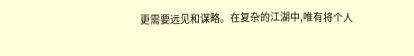更需要远见和谋略。在复杂的江湖中,唯有将个人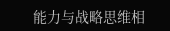能力与战略思维相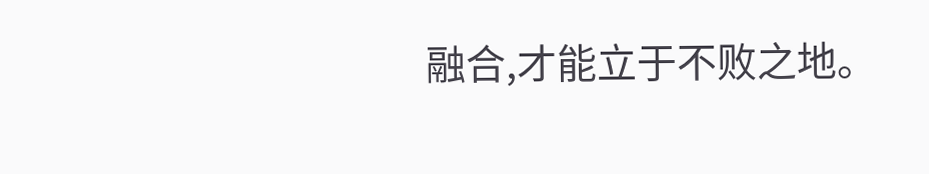融合,才能立于不败之地。